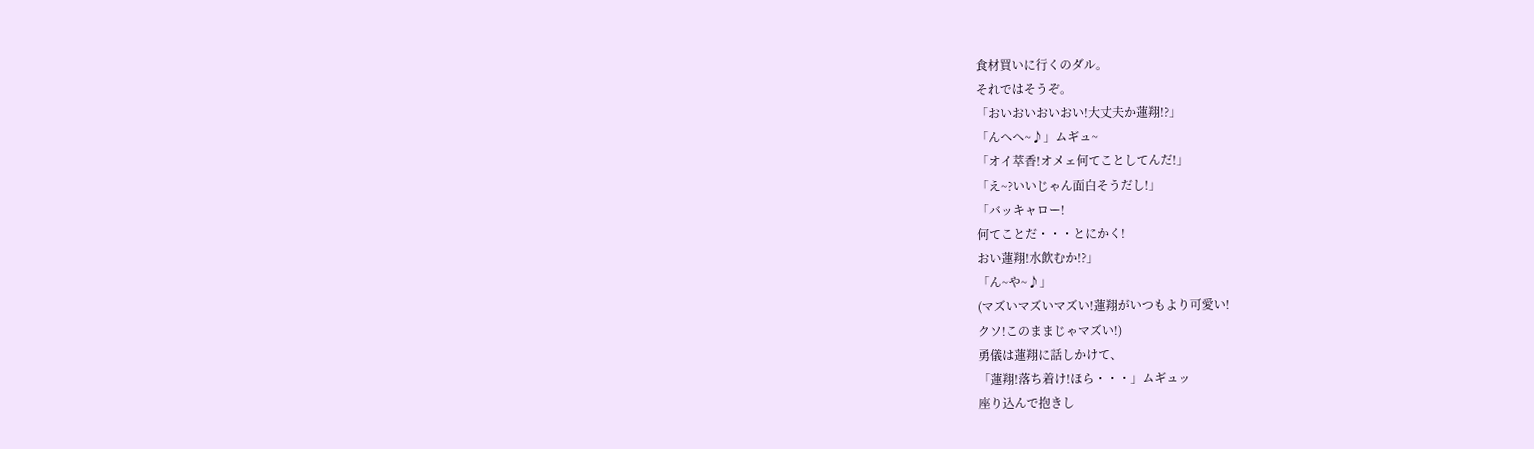食材買いに行くのダル。
それではそうぞ。
「おいおいおいおい!大丈夫か蓮翔!?」
「んへへ~♪」ムギュ~
「オイ萃香!オメェ何てことしてんだ!」
「え~?いいじゃん面白そうだし!」
「バッキャロー!
何てことだ・・・とにかく!
おい蓮翔!水飲むか!?」
「ん~や~♪」
(マズいマズいマズい!蓮翔がいつもより可愛い!
クソ!このままじゃマズい!)
勇儀は蓮翔に話しかけて、
「蓮翔!落ち着け!ほら・・・」ムギュッ
座り込んで抱きし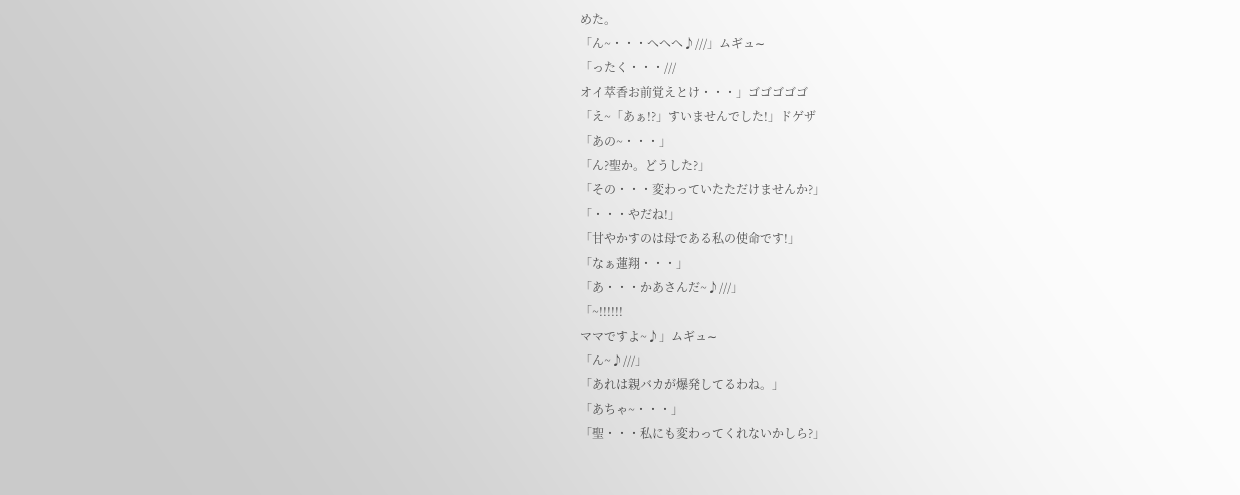めた。
「ん~・・・へへへ♪///」ムギュ∼
「ったく・・・///
オイ萃香お前覚えとけ・・・」ゴゴゴゴゴ
「え~「あぁ!?」すいませんでした!」ドゲザ
「あの~・・・」
「ん?聖か。どうした?」
「その・・・変わっていたただけませんか?」
「・・・やだね!」
「甘やかすのは母である私の使命です!」
「なぁ蓮翔・・・」
「あ・・・かあさんだ~♪///」
「~!!!!!!
ママですよ~♪」ムギュ∼
「ん~♪///」
「あれは親バカが爆発してるわね。」
「あちゃ~・・・」
「聖・・・私にも変わってくれないかしら?」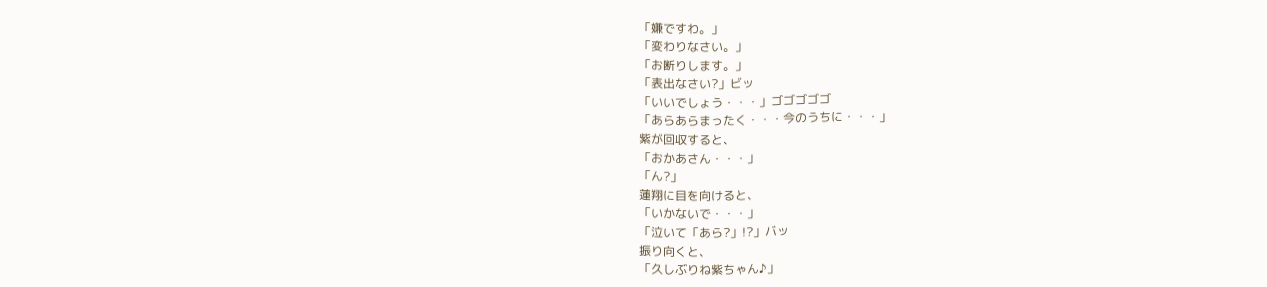「嫌ですわ。」
「変わりなさい。」
「お断りします。」
「表出なさい?」ビッ
「いいでしょう・・・」ゴゴゴゴゴ
「あらあらまったく・・・今のうちに・・・」
紫が回収すると、
「おかあさん・・・」
「ん?」
蓮翔に目を向けると、
「いかないで・・・」
「泣いて「あら?」!?」バッ
振り向くと、
「久しぶりね紫ちゃん♪」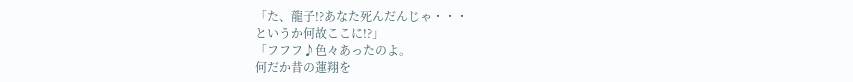「た、龍子!?あなた死んだんじゃ・・・
というか何故ここに!?」
「フフフ♪色々あったのよ。
何だか昔の蓮翔を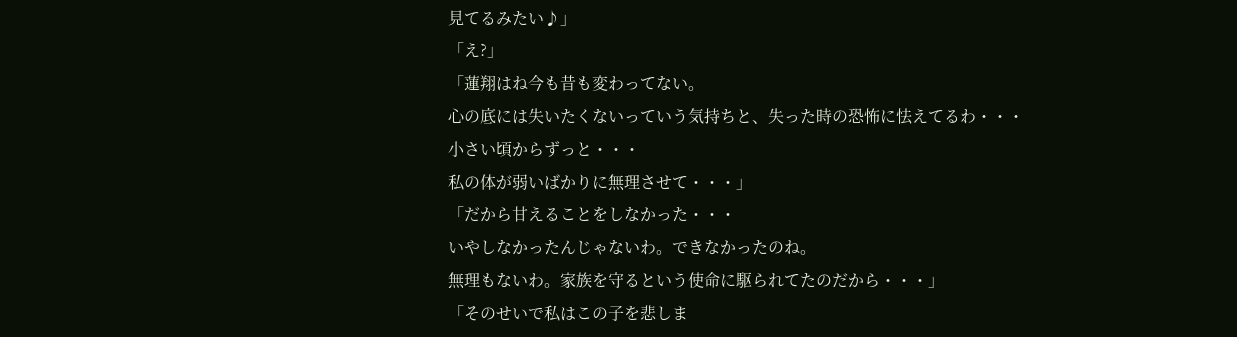見てるみたい♪」
「え?」
「蓮翔はね今も昔も変わってない。
心の底には失いたくないっていう気持ちと、失った時の恐怖に怯えてるわ・・・
小さい頃からずっと・・・
私の体が弱いばかりに無理させて・・・」
「だから甘えることをしなかった・・・
いやしなかったんじゃないわ。できなかったのね。
無理もないわ。家族を守るという使命に駆られてたのだから・・・」
「そのせいで私はこの子を悲しま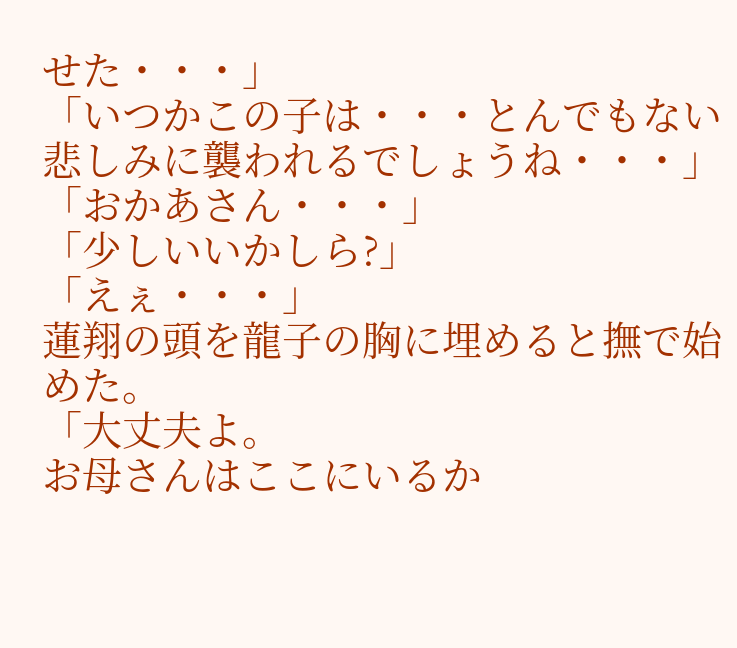せた・・・」
「いつかこの子は・・・とんでもない悲しみに襲われるでしょうね・・・」
「おかあさん・・・」
「少しいいかしら?」
「えぇ・・・」
蓮翔の頭を龍子の胸に埋めると撫で始めた。
「大丈夫よ。
お母さんはここにいるか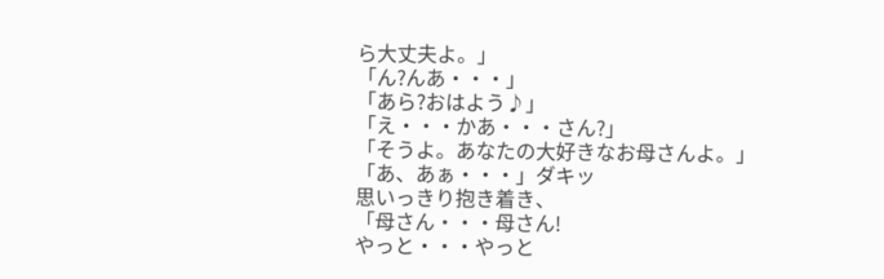ら大丈夫よ。」
「ん?んあ・・・」
「あら?おはよう♪」
「え・・・かあ・・・さん?」
「そうよ。あなたの大好きなお母さんよ。」
「あ、あぁ・・・」ダキッ
思いっきり抱き着き、
「母さん・・・母さん!
やっと・・・やっと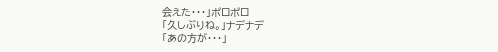会えた・・・」ポロポロ
「久しぶりね。」ナデナデ
「あの方が・・・」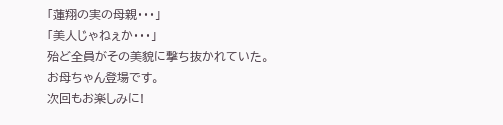「蓮翔の実の母親・・・」
「美人じゃねぇか・・・」
殆ど全員がその美貌に撃ち抜かれていた。
お母ちゃん登場です。
次回もお楽しみに!